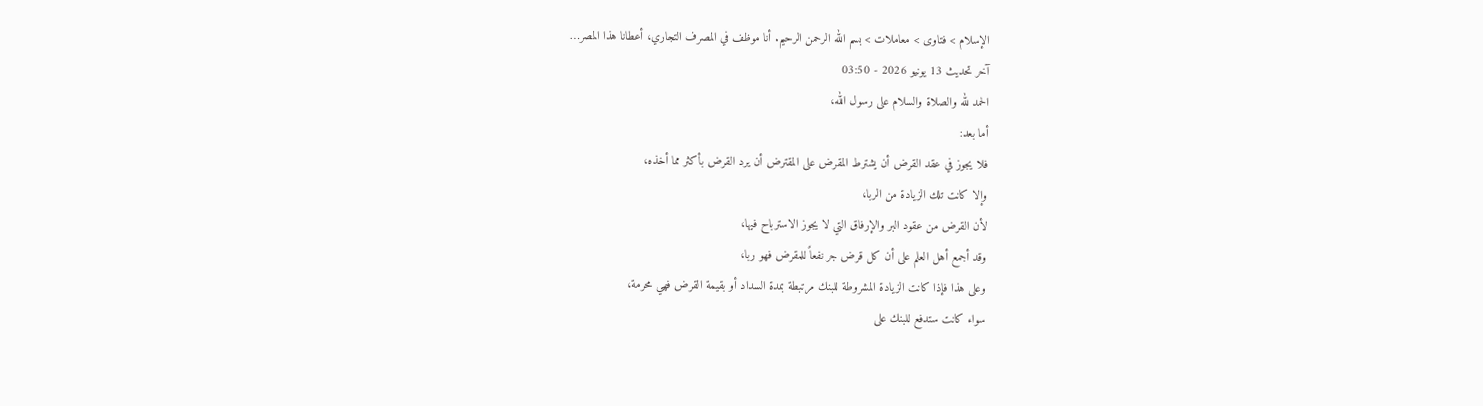الإسلام > فتاوى > معاملات > بسم الله الرحمن الرحيم. أنا موظف في المصرف التجاري، أعطانا هذا المصر…
آخر تحديث 13 يونيو 2026 - 03:50
الحمد لله والصلاة والسلام على رسول الله،
أما بعد:
فلا يجوز في عقد القرض أن يشترط المقرض على المقترض أن يرد القرض بأكثر مما أخذه،
وإلا كانت تلك الزيادة من الربا،
لأن القرض من عقود البر والإرفاق التي لا يجوز الاسترباح فيها،
وقد أجمع أهل العلم على أن كل قرض جر نفعاً للمقرض فهو ربا،
وعلى هذا فإذا كانت الزيادة المشروطة للبنك مرتبطة بمدة السداد أو بقيمة القرض فهي محرمة،
سواء كانت ستدفع للبنك على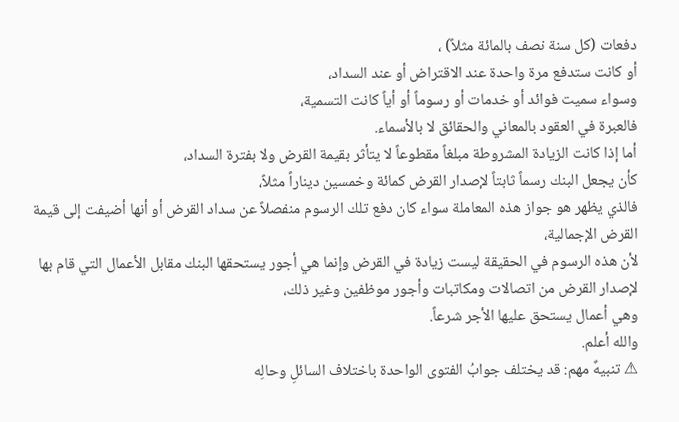دفعات (كل سنة نصف بالمائة مثلاً) ،
أو كانت ستدفع مرة واحدة عند الاقتراض أو عند السداد،
وسواء سميت فوائد أو خدمات أو رسوماً أو أياً كانت التسمية،
فالعبرة في العقود بالمعاني والحقائق لا بالأسماء.
أما إذا كانت الزيادة المشروطة مبلغاً مقطوعاً لا يتأثر بقيمة القرض ولا بفترة السداد،
كأن يجعل البنك رسماً ثابتاً لإصدار القرض كمائة وخمسين ديناراً مثلاً،
فالذي يظهر هو جواز هذه المعاملة سواء كان دفع تلك الرسوم منفصلاً عن سداد القرض أو أنها أضيفت إلى قيمة القرض الإجمالية،
لأن هذه الرسوم في الحقيقة ليست زيادة في القرض وإنما هي أجور يستحقها البنك مقابل الأعمال التي قام بها لإصدار القرض من اتصالات ومكاتبات وأجور موظفين وغير ذلك،
وهي أعمال يستحق عليها الأجر شرعاً.
والله أعلم.
⚠ تنبيهٌ مهم: قد يختلف جوابُ الفتوى الواحدة باختلاف السائلِ وحالِه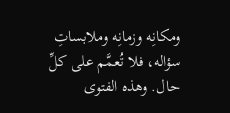ومكانِه وزمانِه وملابساتِ سؤاله، فلا تُعمَّم على كلِّ حال. وهذه الفتوى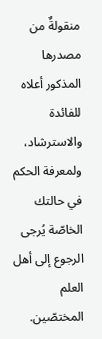منقولةٌ من مصدرها المذكور أعلاه للفائدة والاسترشاد، ولمعرفة الحكم في حالتك الخاصّة يُرجى الرجوع إلى أهل العلم المختصّين.